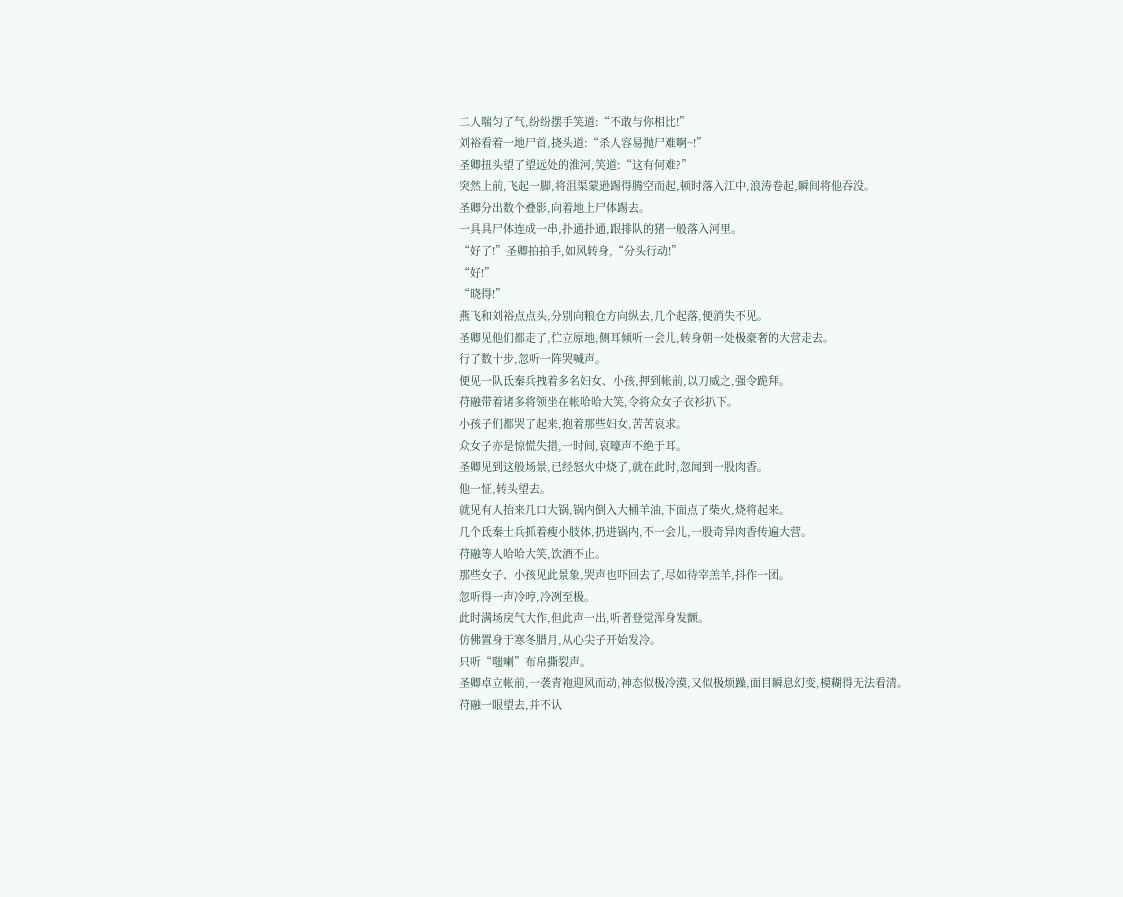二人喘匀了气,纷纷摆手笑道:“不敢与你相比!”
刘裕看着一地尸首,挠头道:“杀人容易抛尸难啊~!”
圣卿扭头望了望远处的淮河,笑道:“这有何难?”
突然上前,飞起一脚,将沮渠蒙逊踢得腾空而起,顿时落入江中,浪涛卷起,瞬间将他吞没。
圣卿分出数个叠影,向着地上尸体踢去。
一具具尸体连成一串,扑通扑通,跟排队的猪一般落入河里。
“好了!”圣卿拍拍手,如风转身,“分头行动!”
“好!”
“晓得!”
燕飞和刘裕点点头,分别向粮仓方向纵去,几个起落,便消失不见。
圣卿见他们都走了,伫立原地,侧耳倾听一会儿,转身朝一处极豪奢的大营走去。
行了数十步,忽听一阵哭喊声。
便见一队氐秦兵拽着多名妇女、小孩,押到帐前,以刀威之,强令跪拜。
苻融带着诸多将领坐在帐哈哈大笑,令将众女子衣衫扒下。
小孩子们都哭了起来,抱着那些妇女,苦苦哀求。
众女子亦是惊慌失措,一时间,哀嚎声不绝于耳。
圣卿见到这般场景,已经怒火中烧了,就在此时,忽闻到一股肉香。
他一怔,转头望去。
就见有人抬来几口大锅,锅内倒入大桶羊油,下面点了柴火,烧将起来。
几个氐秦士兵抓着瘦小肢体,扔进锅内,不一会儿,一股奇异肉香传遍大营。
苻融等人哈哈大笑,饮酒不止。
那些女子、小孩见此景象,哭声也吓回去了,尽如待宰羔羊,抖作一团。
忽听得一声冷哼,冷冽至极。
此时满场戾气大作,但此声一出,听者登觉浑身发颤。
仿佛置身于寒冬腊月,从心尖子开始发冷。
只听“嗤喇”布帛撕裂声。
圣卿卓立帐前,一袭青袍迎风而动,神态似极冷漠,又似极烦躁,面目瞬息幻变,模糊得无法看清。
苻融一眼望去,并不认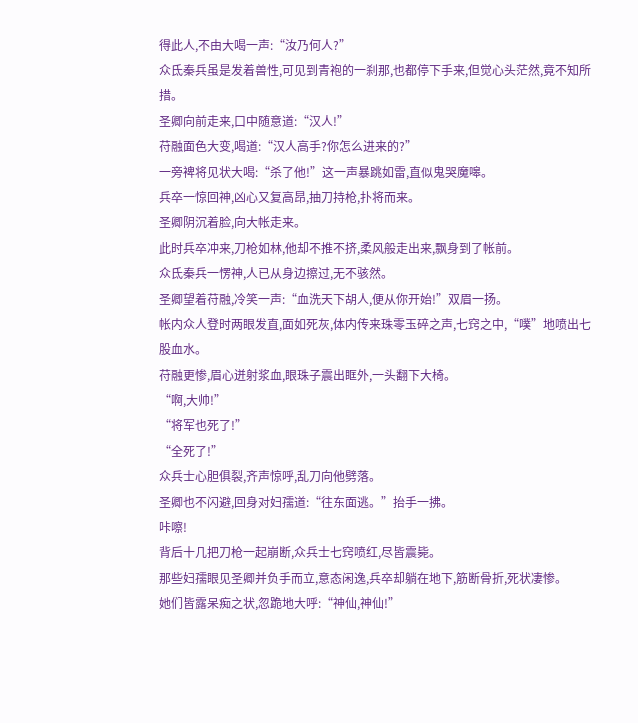得此人,不由大喝一声:“汝乃何人?”
众氐秦兵虽是发着兽性,可见到青袍的一刹那,也都停下手来,但觉心头茫然,竟不知所措。
圣卿向前走来,口中随意道:“汉人!”
苻融面色大变,喝道:“汉人高手?你怎么进来的?”
一旁裨将见状大喝:“杀了他!”这一声暴跳如雷,直似鬼哭魔嗥。
兵卒一惊回神,凶心又复高昂,抽刀持枪,扑将而来。
圣卿阴沉着脸,向大帐走来。
此时兵卒冲来,刀枪如林,他却不推不挤,柔风般走出来,飘身到了帐前。
众氐秦兵一愣神,人已从身边擦过,无不骇然。
圣卿望着苻融,冷笑一声:“血洗天下胡人,便从你开始!”双眉一扬。
帐内众人登时两眼发直,面如死灰,体内传来珠零玉碎之声,七窍之中,“噗”地喷出七股血水。
苻融更惨,眉心迸射浆血,眼珠子震出眶外,一头翻下大椅。
“啊,大帅!”
“将军也死了!”
“全死了!”
众兵士心胆俱裂,齐声惊呼,乱刀向他劈落。
圣卿也不闪避,回身对妇孺道:“往东面逃。”抬手一拂。
咔嚓!
背后十几把刀枪一起崩断,众兵士七窍喷红,尽皆震毙。
那些妇孺眼见圣卿并负手而立,意态闲逸,兵卒却躺在地下,筋断骨折,死状凄惨。
她们皆露呆痴之状,忽跪地大呼:“神仙,神仙!”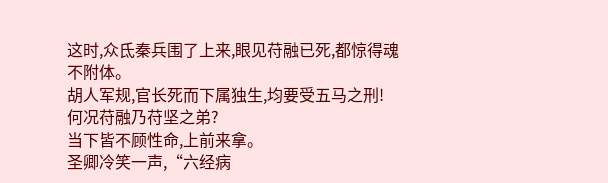这时,众氐秦兵围了上来,眼见苻融已死,都惊得魂不附体。
胡人军规,官长死而下属独生,均要受五马之刑!
何况苻融乃苻坚之弟?
当下皆不顾性命,上前来拿。
圣卿冷笑一声,“六经病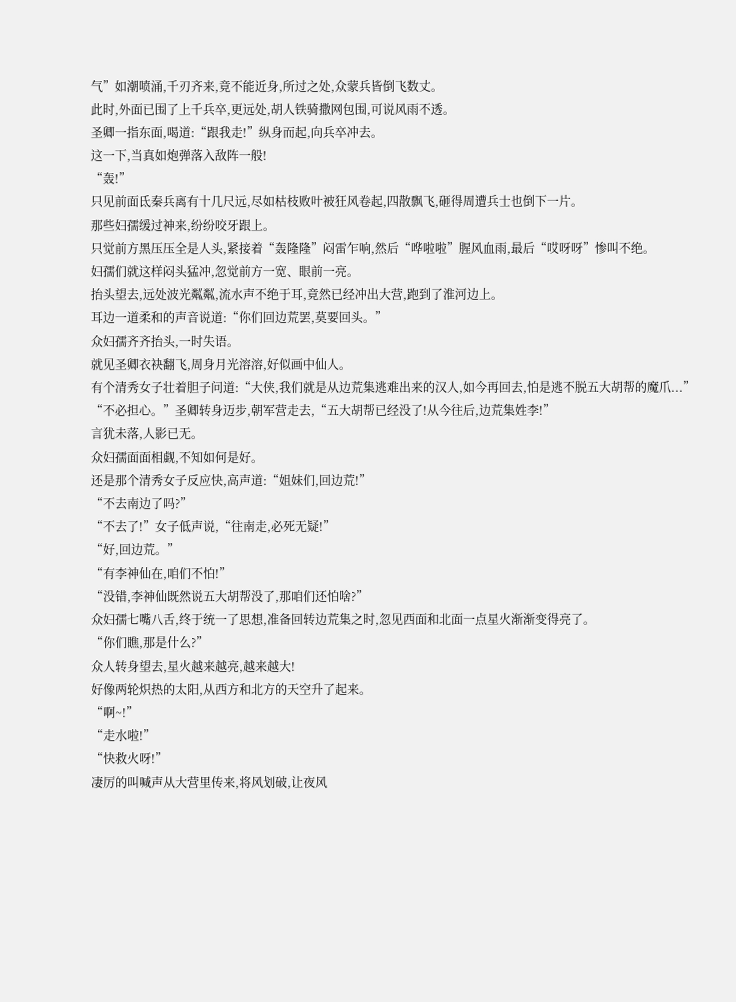气”如潮喷涌,千刃齐来,竟不能近身,所过之处,众蒙兵皆倒飞数丈。
此时,外面已围了上千兵卒,更远处,胡人铁骑撒网包围,可说风雨不透。
圣卿一指东面,喝道:“跟我走!”纵身而起,向兵卒冲去。
这一下,当真如炮弹落入敌阵一般!
“轰!”
只见前面氐秦兵离有十几尺远,尽如枯枝败叶被狂风卷起,四散飘飞,砸得周遭兵士也倒下一片。
那些妇孺缓过神来,纷纷咬牙跟上。
只觉前方黑压压全是人头,紧接着“轰隆隆”闷雷乍响,然后“哗啦啦”腥风血雨,最后“哎呀呀”惨叫不绝。
妇孺们就这样闷头猛冲,忽觉前方一宽、眼前一亮。
抬头望去,远处波光粼粼,流水声不绝于耳,竟然已经冲出大营,跑到了淮河边上。
耳边一道柔和的声音说道:“你们回边荒罢,莫要回头。”
众妇孺齐齐抬头,一时失语。
就见圣卿衣袂翻飞,周身月光溶溶,好似画中仙人。
有个清秀女子壮着胆子问道:“大侠,我们就是从边荒集逃难出来的汉人,如今再回去,怕是逃不脱五大胡帮的魔爪...”
“不必担心。”圣卿转身迈步,朝军营走去,“五大胡帮已经没了!从今往后,边荒集姓李!”
言犹未落,人影已无。
众妇孺面面相觑,不知如何是好。
还是那个清秀女子反应快,高声道:“姐妹们,回边荒!”
“不去南边了吗?”
“不去了!”女子低声说,“往南走,必死无疑!”
“好,回边荒。”
“有李神仙在,咱们不怕!”
“没错,李神仙既然说五大胡帮没了,那咱们还怕啥?”
众妇孺七嘴八舌,终于统一了思想,准备回转边荒集之时,忽见西面和北面一点星火渐渐变得亮了。
“你们瞧,那是什么?”
众人转身望去,星火越来越亮,越来越大!
好像两轮炽热的太阳,从西方和北方的天空升了起来。
“啊~!”
“走水啦!”
“快救火呀!”
凄厉的叫喊声从大营里传来,将风划破,让夜风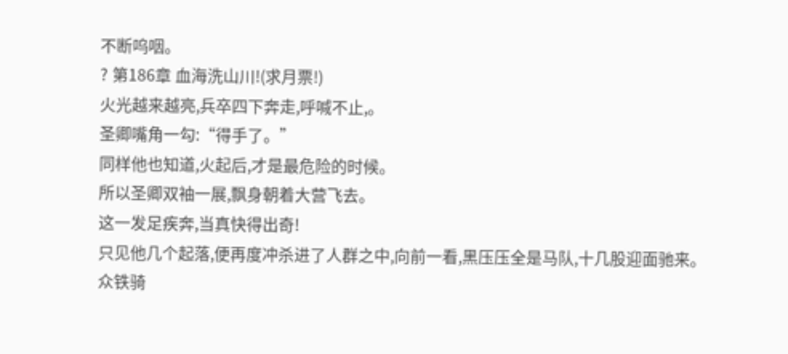不断呜咽。
? 第186章 血海洗山川!(求月票!)
火光越来越亮,兵卒四下奔走,呼喊不止,。
圣卿嘴角一勾:“得手了。”
同样他也知道,火起后,才是最危险的时候。
所以圣卿双袖一展,飘身朝着大营飞去。
这一发足疾奔,当真快得出奇!
只见他几个起落,便再度冲杀进了人群之中,向前一看,黑压压全是马队,十几股迎面驰来。
众铁骑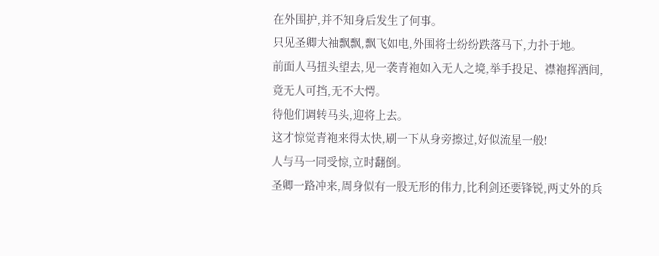在外围护,并不知身后发生了何事。
只见圣卿大袖飘飘,飘飞如电,外围将士纷纷跌落马下,力扑于地。
前面人马扭头望去,见一袭青袍如入无人之境,举手投足、襟袍挥洒间,竟无人可挡,无不大愕。
待他们调转马头,迎将上去。
这才惊觉青袍来得太快,刷一下从身旁擦过,好似流星一般!
人与马一同受惊,立时翻倒。
圣卿一路冲来,周身似有一股无形的伟力,比利剑还要锋锐,两丈外的兵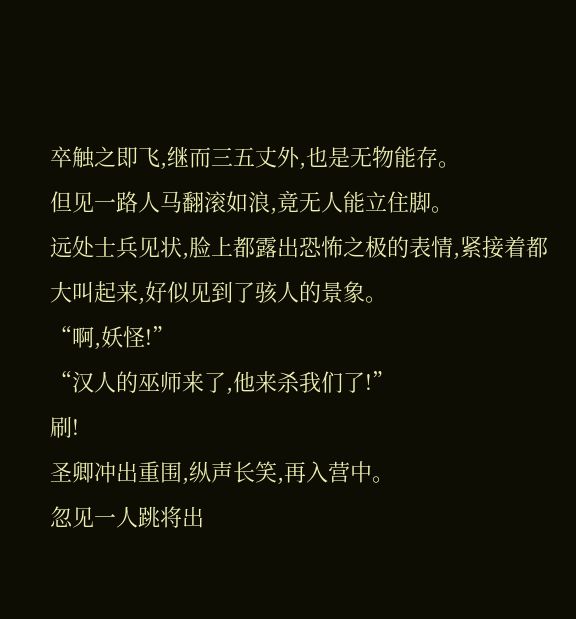卒触之即飞,继而三五丈外,也是无物能存。
但见一路人马翻滚如浪,竟无人能立住脚。
远处士兵见状,脸上都露出恐怖之极的表情,紧接着都大叫起来,好似见到了骇人的景象。
“啊,妖怪!”
“汉人的巫师来了,他来杀我们了!”
刷!
圣卿冲出重围,纵声长笑,再入营中。
忽见一人跳将出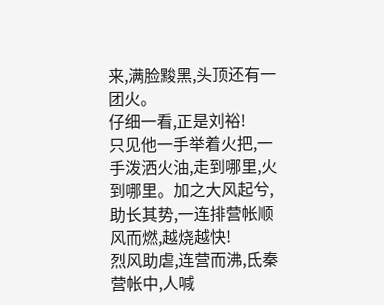来,满脸黢黑,头顶还有一团火。
仔细一看,正是刘裕!
只见他一手举着火把,一手泼洒火油,走到哪里,火到哪里。加之大风起兮,助长其势,一连排营帐顺风而燃,越烧越快!
烈风助虐,连营而沸,氐秦营帐中,人喊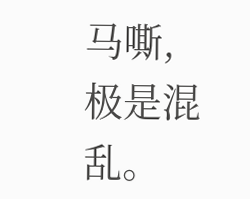马嘶,极是混乱。